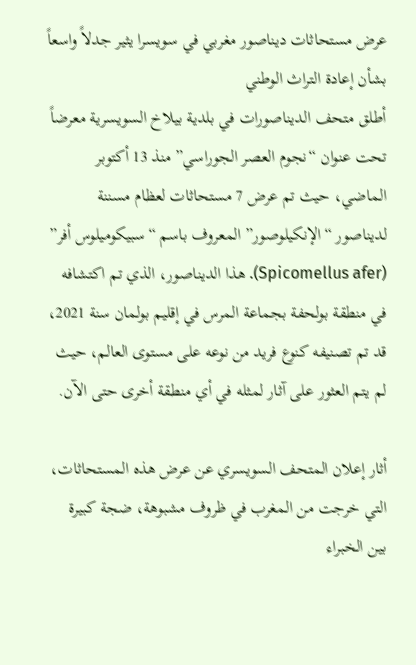عرض مستحاثات ديناصور مغربي في سويسرا يثير جدلاً واسعاً بشأن إعادة التراث الوطني
أطلق متحف الديناصورات في بلدية بيلاخ السويسرية معرضاً تحت عنوان “نجوم العصر الجوراسي” منذ 13 أكتوبر الماضي، حيث تم عرض 7 مستحاثات لعظام مسننة لديناصور “الإنكيلوصور” المعروف باسم “سبيكوميلوس أفر” (Spicomellus afer). هذا الديناصور، الذي تم اكتشافه في منطقة بولحفة بجماعة المرس في إقليم بولمان سنة 2021، قد تم تصنيفه كنوع فريد من نوعه على مستوى العالم، حيث لم يتم العثور على آثار لمثله في أي منطقة أخرى حتى الآن.

أثار إعلان المتحف السويسري عن عرض هذه المستحاثات، التي خرجت من المغرب في ظروف مشبوهة، ضجة كبيرة بين الخبراء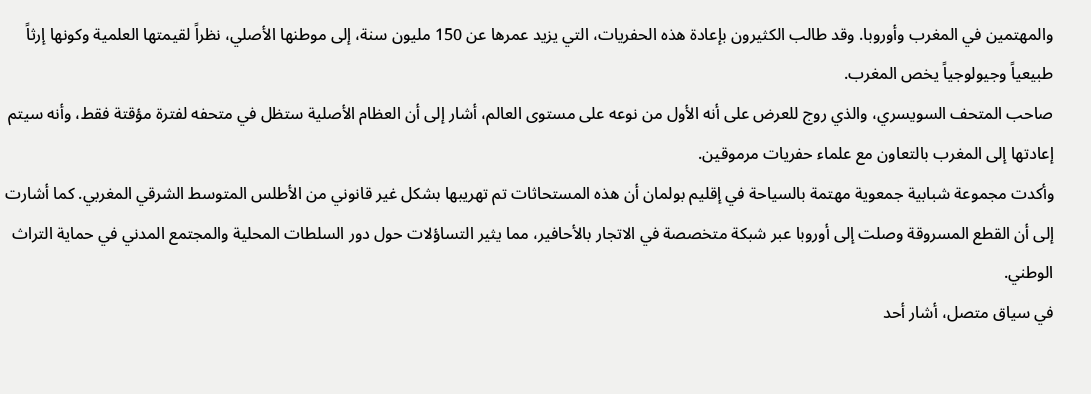والمهتمين في المغرب وأوروبا. وقد طالب الكثيرون بإعادة هذه الحفريات، التي يزيد عمرها عن 150 مليون سنة، إلى موطنها الأصلي، نظراً لقيمتها العلمية وكونها إرثاً طبيعياً وجيولوجياً يخص المغرب.
صاحب المتحف السويسري، والذي روج للعرض على أنه الأول من نوعه على مستوى العالم، أشار إلى أن العظام الأصلية ستظل في متحفه لفترة مؤقتة فقط، وأنه سيتم إعادتها إلى المغرب بالتعاون مع علماء حفريات مرموقين.
وأكدت مجموعة شبابية جمعوية مهتمة بالسياحة في إقليم بولمان أن هذه المستحاثات تم تهريبها بشكل غير قانوني من الأطلس المتوسط الشرقي المغربي. كما أشارت إلى أن القطع المسروقة وصلت إلى أوروبا عبر شبكة متخصصة في الاتجار بالأحافير، مما يثير التساؤلات حول دور السلطات المحلية والمجتمع المدني في حماية التراث الوطني.
في سياق متصل، أشار أحد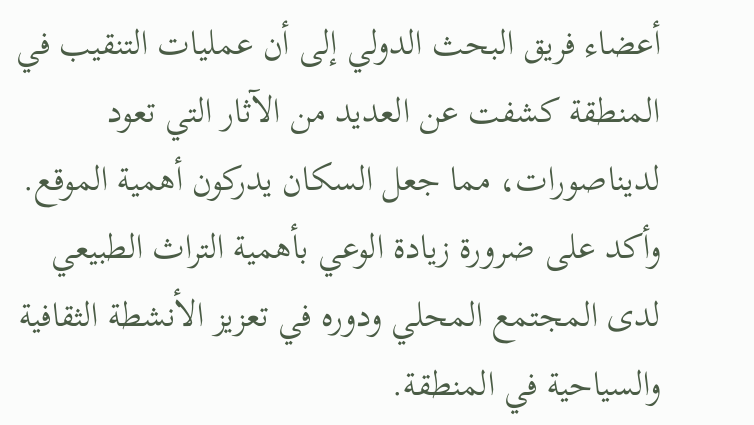أعضاء فريق البحث الدولي إلى أن عمليات التنقيب في المنطقة كشفت عن العديد من الآثار التي تعود لديناصورات، مما جعل السكان يدركون أهمية الموقع. وأكد على ضرورة زيادة الوعي بأهمية التراث الطبيعي لدى المجتمع المحلي ودوره في تعزيز الأنشطة الثقافية والسياحية في المنطقة.